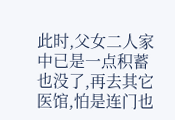此时,父女二人家中已是一点积蓄也没了,再去其它医馆,怕是连门也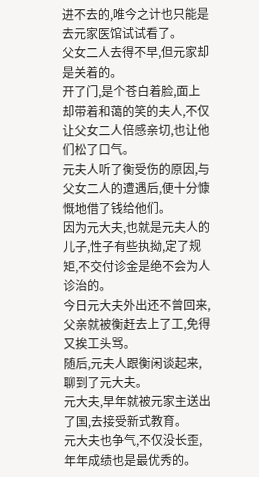进不去的,唯今之计也只能是去元家医馆试试看了。
父女二人去得不早,但元家却是关着的。
开了门,是个苍白着脸,面上却带着和蔼的笑的夫人,不仅让父女二人倍感亲切,也让他们松了口气。
元夫人听了衡受伤的原因,与父女二人的遭遇后,便十分慷慨地借了钱给他们。
因为元大夫,也就是元夫人的儿子,性子有些执拗,定了规矩,不交付诊金是绝不会为人诊治的。
今日元大夫外出还不曾回来,父亲就被衡赶去上了工,免得又挨工头骂。
随后,元夫人跟衡闲谈起来,聊到了元大夫。
元大夫,早年就被元家主送出了国,去接受新式教育。
元大夫也争气,不仅没长歪,年年成绩也是最优秀的。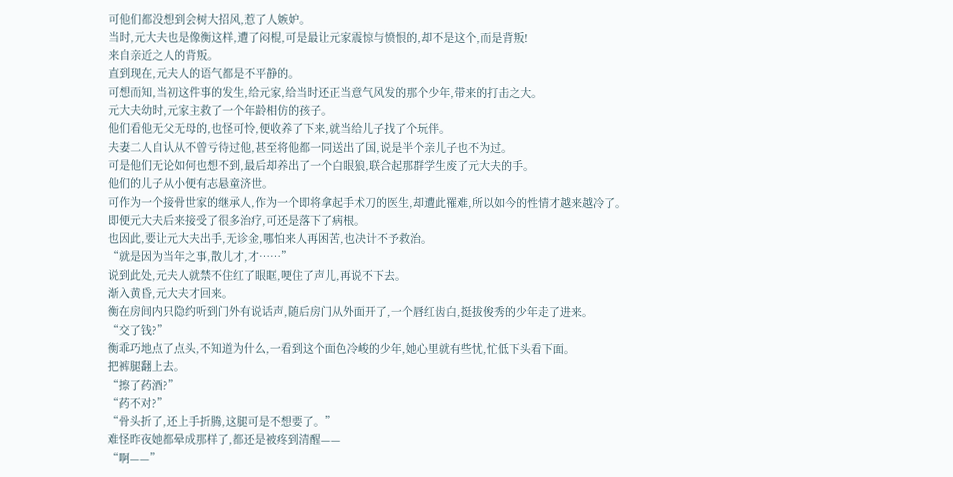可他们都没想到会树大招风,惹了人嫉妒。
当时,元大夫也是像衡这样,遭了闷棍,可是最让元家震惊与愤恨的,却不是这个,而是背叛!
来自亲近之人的背叛。
直到现在,元夫人的语气都是不平静的。
可想而知,当初这件事的发生,给元家,给当时还正当意气风发的那个少年,带来的打击之大。
元大夫幼时,元家主救了一个年龄相仿的孩子。
他们看他无父无母的,也怪可怜,便收养了下来,就当给儿子找了个玩伴。
夫妻二人自认从不曾亏待过他,甚至将他都一同送出了国,说是半个亲儿子也不为过。
可是他们无论如何也想不到,最后却养出了一个白眼狼,联合起那群学生废了元大夫的手。
他们的儿子从小便有志悬童济世。
可作为一个接骨世家的继承人,作为一个即将拿起手术刀的医生,却遭此罹难,所以如今的性情才越来越冷了。
即便元大夫后来接受了很多治疗,可还是落下了病根。
也因此,要让元大夫出手,无诊金,哪怕来人再困苦,也决计不予救治。
“就是因为当年之事,散儿才,才……”
说到此处,元夫人就禁不住红了眼眶,哽住了声儿,再说不下去。
渐入黄昏,元大夫才回来。
衡在房间内只隐约听到门外有说话声,随后房门从外面开了,一个唇红齿白,挺拔俊秀的少年走了进来。
“交了钱?”
衡乖巧地点了点头,不知道为什么,一看到这个面色冷峻的少年,她心里就有些忧,忙低下头看下面。
把裤腿翻上去。
“擦了药酒?”
“药不对?”
“骨头折了,还上手折腾,这腿可是不想要了。”
难怪昨夜她都晕成那样了,都还是被疼到清醒——
“啊——”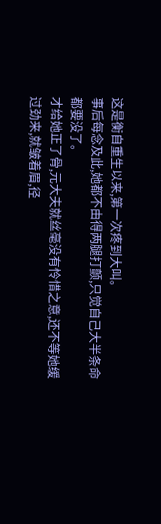这是衡自重生以来,第一次疼到大叫。
事后每念及此,她都不由得两腿打颤,只觉自己大半条命都要没了。
才给她正了骨,元大夫就丝毫没有怜惜之意,还不等她缓过劲来,就皱着眉,径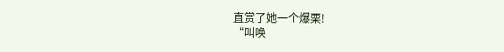直赏了她一个爆栗!
“叫唤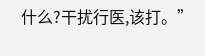什么?干扰行医,该打。”